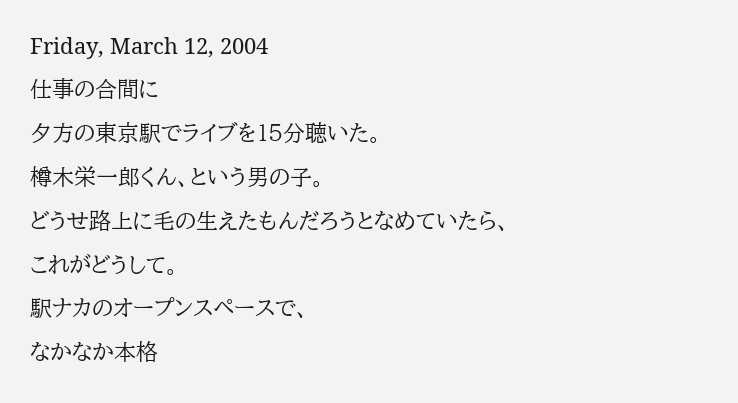Friday, March 12, 2004
仕事の合間に
夕方の東京駅でライブを15分聴いた。
樽木栄一郎くん、という男の子。
どうせ路上に毛の生えたもんだろうとなめていたら、
これがどうして。
駅ナカのオープンスペースで、
なかなか本格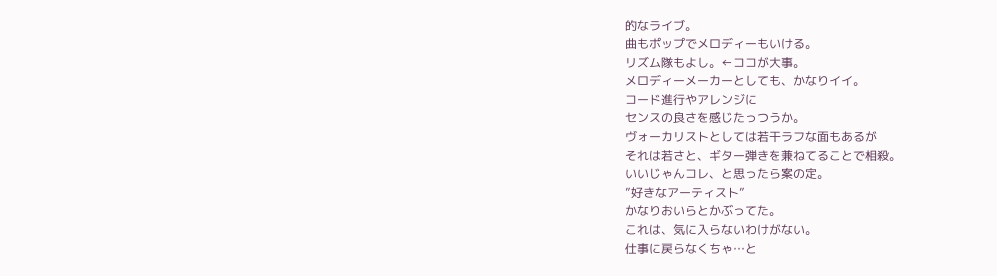的なライブ。
曲もポップでメロディーもいける。
リズム隊もよし。←ココが大事。
メロディーメーカーとしても、かなりイイ。
コード進行やアレンジに
センスの良さを感じたっつうか。
ヴォーカリストとしては若干ラフな面もあるが
それは若さと、ギター弾きを兼ねてることで相殺。
いいじゃんコレ、と思ったら案の定。
”好きなアーティスト”
かなりおいらとかぶってた。
これは、気に入らないわけがない。
仕事に戻らなくちゃ…と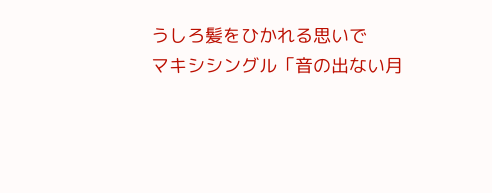うしろ髪をひかれる思いで
マキシシングル「音の出ない月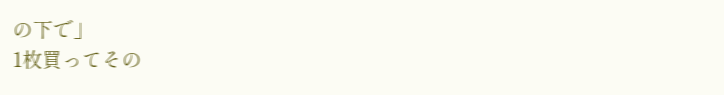の下で」
1枚買ってその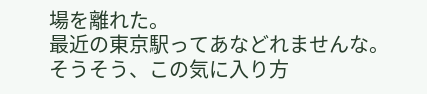場を離れた。
最近の東京駅ってあなどれませんな。
そうそう、この気に入り方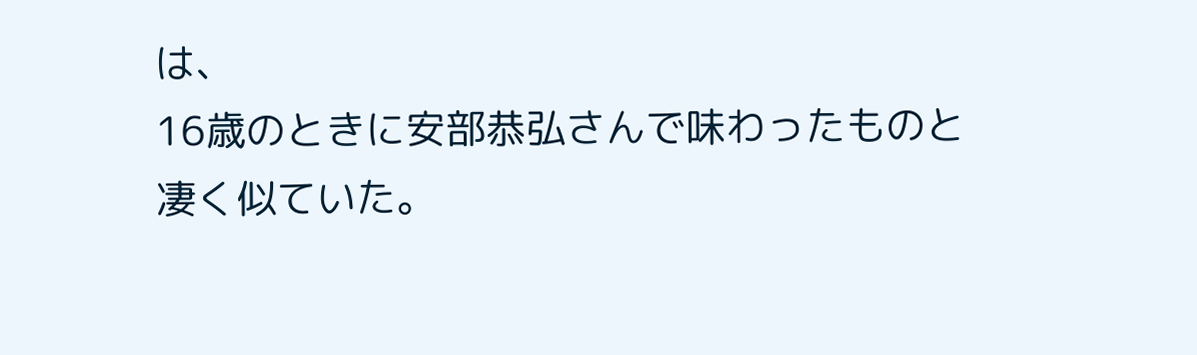は、
16歳のときに安部恭弘さんで味わったものと
凄く似ていた。